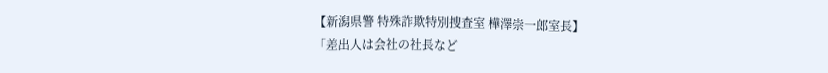【新潟県警 特殊詐欺特別捜査室 樺澤崇一郎室長】
「差出人は会社の社長など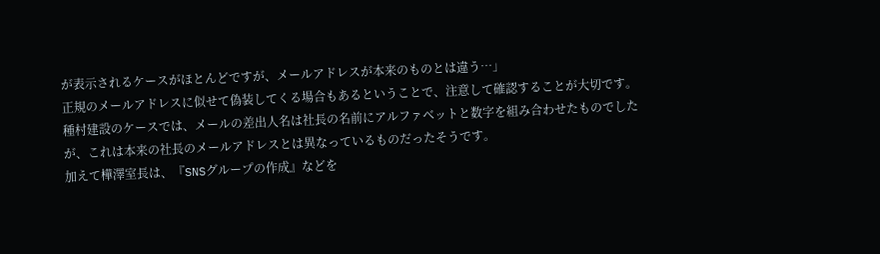が表示されるケースがほとんどですが、メールアドレスが本来のものとは違う…」
正規のメールアドレスに似せて偽装してくる場合もあるということで、注意して確認することが大切です。
種村建設のケースでは、メールの差出人名は社長の名前にアルファベットと数字を組み合わせたものでしたが、これは本来の社長のメールアドレスとは異なっているものだったそうです。
加えて樺澤室長は、『SNSグループの作成』などを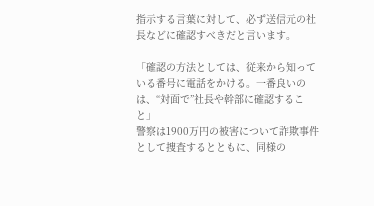指示する言葉に対して、必ず送信元の社長などに確認すべきだと言います。

「確認の方法としては、従来から知っている番号に電話をかける。一番良いのは、“対面で”社長や幹部に確認すること」
警察は1900万円の被害について詐欺事件として捜査するとともに、同様の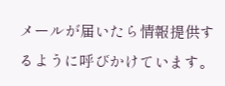メールが届いたら情報提供するように呼びかけています。